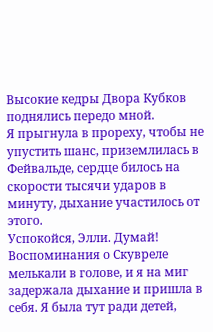Высокие кедры Двора Кубков поднялись передо мной.
Я прыгнула в прореху, чтобы не упустить шанс, приземлилась в Фейвальде, сердце билось на скорости тысячи ударов в минуту, дыхание участилось от этого.
Успокойся, Элли. Думай!
Воспоминания о Скувреле мелькали в голове, и я на миг задержала дыхание и пришла в себя. Я была тут ради детей,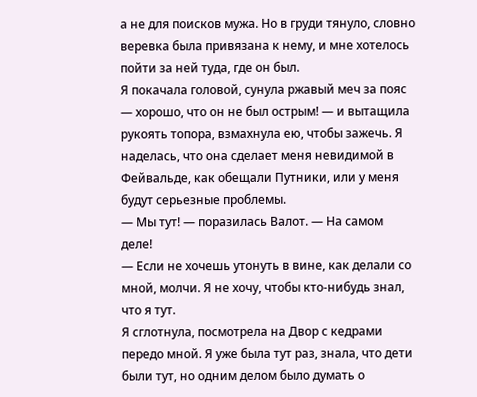а не для поисков мужа. Но в груди тянуло, словно веревка была привязана к нему, и мне хотелось пойти за ней туда, где он был.
Я покачала головой, сунула ржавый меч за пояс — хорошо, что он не был острым! — и вытащила рукоять топора, взмахнула ею, чтобы зажечь. Я наделась, что она сделает меня невидимой в Фейвальде, как обещали Путники, или у меня будут серьезные проблемы.
— Мы тут! — поразилась Валот. — На самом деле!
— Если не хочешь утонуть в вине, как делали со мной, молчи. Я не хочу, чтобы кто-нибудь знал, что я тут.
Я сглотнула, посмотрела на Двор с кедрами передо мной. Я уже была тут раз, знала, что дети были тут, но одним делом было думать о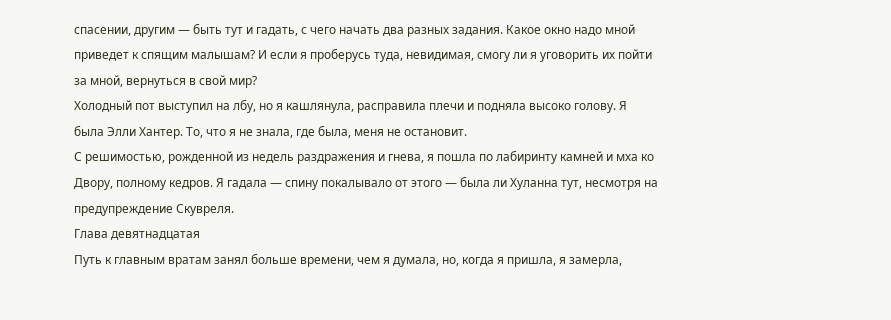спасении, другим — быть тут и гадать, с чего начать два разных задания. Какое окно надо мной приведет к спящим малышам? И если я проберусь туда, невидимая, смогу ли я уговорить их пойти за мной, вернуться в свой мир?
Холодный пот выступил на лбу, но я кашлянула, расправила плечи и подняла высоко голову. Я была Элли Хантер. То, что я не знала, где была, меня не остановит.
С решимостью, рожденной из недель раздражения и гнева, я пошла по лабиринту камней и мха ко Двору, полному кедров. Я гадала — спину покалывало от этого — была ли Хуланна тут, несмотря на предупреждение Скувреля.
Глава девятнадцатая
Путь к главным вратам занял больше времени, чем я думала, но, когда я пришла, я замерла,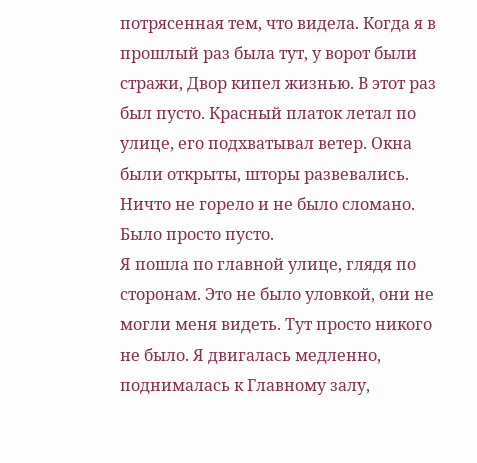потрясенная тем, что видела. Когда я в прошлый раз была тут, у ворот были стражи, Двор кипел жизнью. В этот раз был пусто. Красный платок летал по улице, его подхватывал ветер. Окна были открыты, шторы развевались. Ничто не горело и не было сломано. Было просто пусто.
Я пошла по главной улице, глядя по сторонам. Это не было уловкой, они не могли меня видеть. Тут просто никого не было. Я двигалась медленно, поднималась к Главному залу,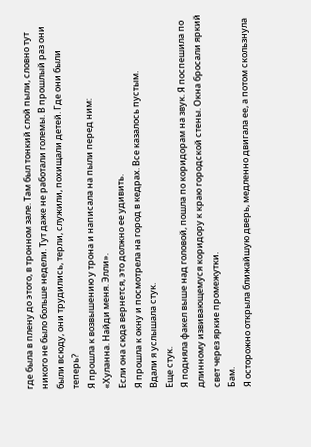где была в плену до этого, в тронном зале. Там был тонкий слой пыли, словно тут никого не было больше недели. Тут даже не работали големы. В прошлый раз они были всюду, они трудились, терли, служили, похищали детей. Где они были теперь?
Я прошла к возвышению у трона и написала на пыли перед ним:
«Хуланна. Найди меня. Элли».
Если она сюда вернется, это должно ее удивить.
Я прошла к окну и посмотрела на город в кедрах. Все казалось пустым.
Вдали я услышала стук.
Еще стук.
Я подняла факел выше над головой, пошла по коридорам на звук. Я поспешила по длинному извивающемуся коридору к краю городской стены. Окна бросали яркий свет через яркие промежутки.
Бам.
Я осторожно открыла ближайшую дверь, медленно двигала ее, а потом скользнула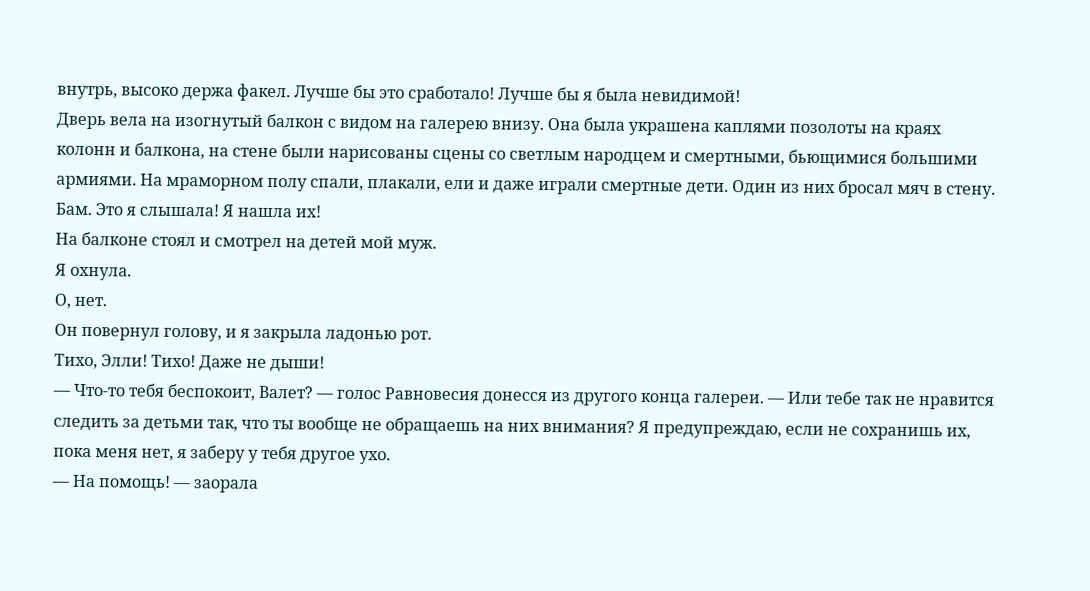внутрь, высоко держа факел. Лучше бы это сработало! Лучше бы я была невидимой!
Дверь вела на изогнутый балкон с видом на галерею внизу. Она была украшена каплями позолоты на краях колонн и балкона, на стене были нарисованы сцены со светлым народцем и смертными, бьющимися большими армиями. На мраморном полу спали, плакали, ели и даже играли смертные дети. Один из них бросал мяч в стену.
Бам. Это я слышала! Я нашла их!
На балконе стоял и смотрел на детей мой муж.
Я охнула.
О, нет.
Он повернул голову, и я закрыла ладонью рот.
Тихо, Элли! Тихо! Даже не дыши!
— Что-то тебя беспокоит, Валет? — голос Равновесия донесся из другого конца галереи. — Или тебе так не нравится следить за детьми так, что ты вообще не обращаешь на них внимания? Я предупреждаю, если не сохранишь их, пока меня нет, я заберу у тебя другое ухо.
— На помощь! — заорала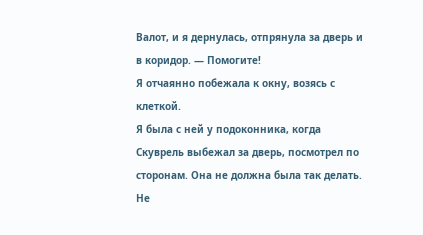Валот, и я дернулась, отпрянула за дверь и в коридор. — Помогите!
Я отчаянно побежала к окну, возясь с клеткой.
Я была с ней у подоконника, когда Скуврель выбежал за дверь, посмотрел по сторонам. Она не должна была так делать. Не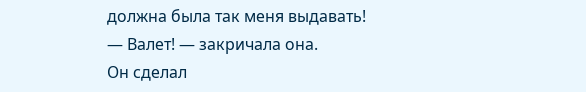должна была так меня выдавать!
— Валет! — закричала она.
Он сделал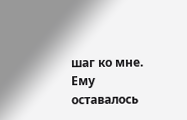шаг ко мне. Ему оставалось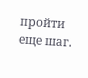пройти еще шаг.